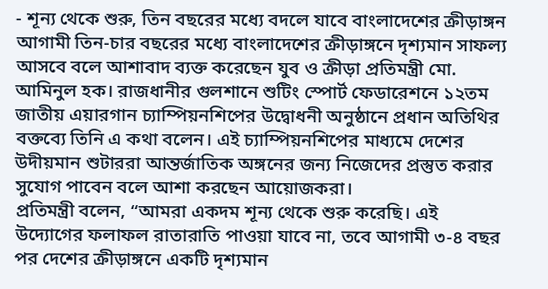- শূন্য থেকে শুরু, তিন বছরের মধ্যে বদলে যাবে বাংলাদেশের ক্রীড়াঙ্গন
আগামী তিন-চার বছরের মধ্যে বাংলাদেশের ক্রীড়াঙ্গনে দৃশ্যমান সাফল্য আসবে বলে আশাবাদ ব্যক্ত করেছেন যুব ও ক্রীড়া প্রতিমন্ত্রী মো. আমিনুল হক। রাজধানীর গুলশানে শুটিং স্পোর্ট ফেডারেশনে ১২তম জাতীয় এয়ারগান চ্যাম্পিয়নশিপের উদ্বোধনী অনুষ্ঠানে প্রধান অতিথির বক্তব্যে তিনি এ কথা বলেন। এই চ্যাম্পিয়নশিপের মাধ্যমে দেশের উদীয়মান শুটাররা আন্তর্জাতিক অঙ্গনের জন্য নিজেদের প্রস্তুত করার সুযোগ পাবেন বলে আশা করছেন আয়োজকরা।
প্রতিমন্ত্রী বলেন, “আমরা একদম শূন্য থেকে শুরু করেছি। এই উদ্যোগের ফলাফল রাতারাতি পাওয়া যাবে না, তবে আগামী ৩-৪ বছর পর দেশের ক্রীড়াঙ্গনে একটি দৃশ্যমান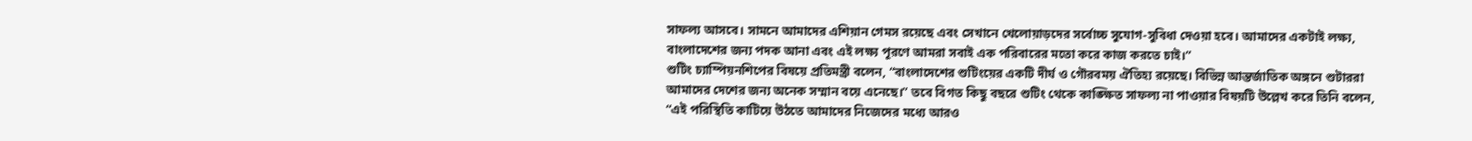সাফল্য আসবে। সামনে আমাদের এশিয়ান গেমস রয়েছে এবং সেখানে খেলোয়াড়দের সর্বোচ্চ সুযোগ-সুবিধা দেওয়া হবে। আমাদের একটাই লক্ষ্য, বাংলাদেশের জন্য পদক আনা এবং এই লক্ষ্য পূরণে আমরা সবাই এক পরিবারের মতো করে কাজ করতে চাই।”
শুটিং চ্যাম্পিয়নশিপের বিষয়ে প্রতিমন্ত্রী বলেন, “বাংলাদেশের শুটিংয়ের একটি দীর্ঘ ও গৌরবময় ঐতিহ্য রয়েছে। বিভিন্ন আন্তর্জাতিক অঙ্গনে শুটাররা আমাদের দেশের জন্য অনেক সম্মান বয়ে এনেছে।” তবে বিগত কিছু বছরে শুটিং থেকে কাঙ্ক্ষিত সাফল্য না পাওয়ার বিষয়টি উল্লেখ করে তিনি বলেন, “এই পরিস্থিতি কাটিয়ে উঠতে আমাদের নিজেদের মধ্যে আরও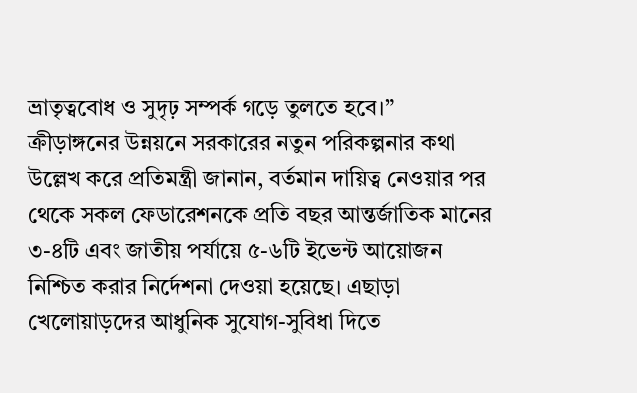ভ্রাতৃত্ববোধ ও সুদৃঢ় সম্পর্ক গড়ে তুলতে হবে।”
ক্রীড়াঙ্গনের উন্নয়নে সরকারের নতুন পরিকল্পনার কথা উল্লেখ করে প্রতিমন্ত্রী জানান, বর্তমান দায়িত্ব নেওয়ার পর থেকে সকল ফেডারেশনকে প্রতি বছর আন্তর্জাতিক মানের ৩-৪টি এবং জাতীয় পর্যায়ে ৫-৬টি ইভেন্ট আয়োজন নিশ্চিত করার নির্দেশনা দেওয়া হয়েছে। এছাড়া খেলোয়াড়দের আধুনিক সুযোগ-সুবিধা দিতে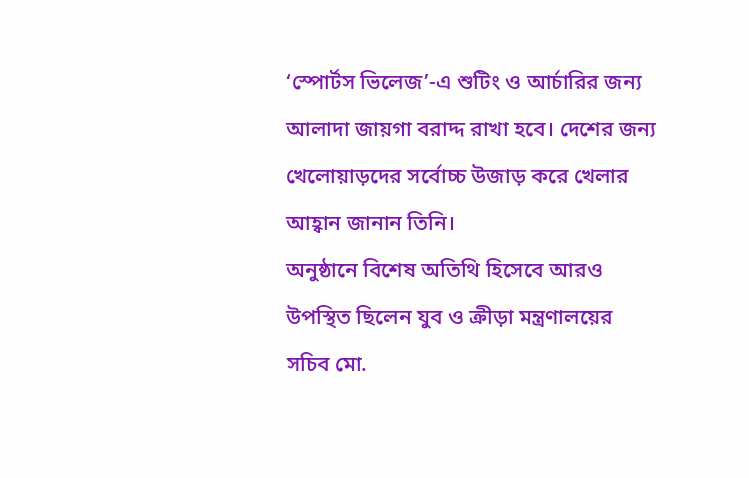‘স্পোর্টস ভিলেজ’-এ শুটিং ও আর্চারির জন্য আলাদা জায়গা বরাদ্দ রাখা হবে। দেশের জন্য খেলোয়াড়দের সর্বোচ্চ উজাড় করে খেলার আহ্বান জানান তিনি।
অনুষ্ঠানে বিশেষ অতিথি হিসেবে আরও উপস্থিত ছিলেন যুব ও ক্রীড়া মন্ত্রণালয়ের সচিব মো.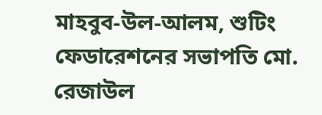মাহবুব-উল-আলম, শুটিং ফেডারেশনের সভাপতি মো. রেজাউল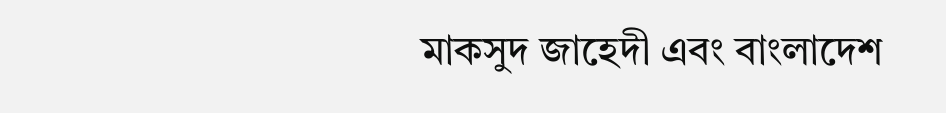মাকসুদ জাহেদী এবং বাংলাদেশ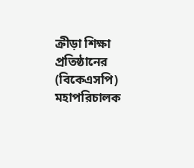ক্রীড়া শিক্ষা প্রতিষ্ঠানের (বিকেএসপি) মহাপরিচালক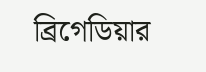ব্রিগেডিয়ার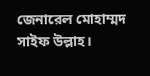জেনারেল মোহাম্মদ সাইফ উল্লাহ।